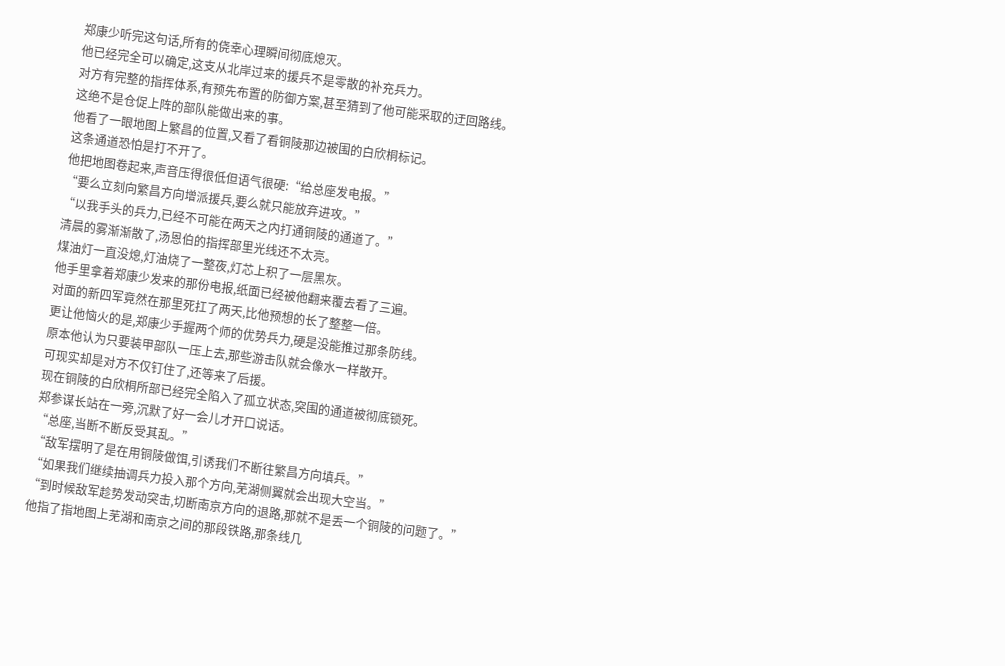郑康少听完这句话,所有的侥幸心理瞬间彻底熄灭。
他已经完全可以确定,这支从北岸过来的援兵不是零散的补充兵力。
对方有完整的指挥体系,有预先布置的防御方案,甚至猜到了他可能采取的迂回路线。
这绝不是仓促上阵的部队能做出来的事。
他看了一眼地图上繁昌的位置,又看了看铜陵那边被围的白欣桐标记。
这条通道恐怕是打不开了。
他把地图卷起来,声音压得很低但语气很硬:“给总座发电报。”
“要么立刻向繁昌方向增派援兵,要么就只能放弃进攻。”
“以我手头的兵力,已经不可能在两天之内打通铜陵的通道了。”
清晨的雾渐渐散了,汤恩伯的指挥部里光线还不太亮。
煤油灯一直没熄,灯油烧了一整夜,灯芯上积了一层黑灰。
他手里拿着郑康少发来的那份电报,纸面已经被他翻来覆去看了三遍。
对面的新四军竟然在那里死扛了两天,比他预想的长了整整一倍。
更让他恼火的是,郑康少手握两个师的优势兵力,硬是没能推过那条防线。
原本他认为只要装甲部队一压上去,那些游击队就会像水一样散开。
可现实却是对方不仅钉住了,还等来了后援。
现在铜陵的白欣桐所部已经完全陷入了孤立状态,突围的通道被彻底锁死。
郑参谋长站在一旁,沉默了好一会儿才开口说话。
“总座,当断不断反受其乱。”
“敌军摆明了是在用铜陵做饵,引诱我们不断往繁昌方向填兵。”
“如果我们继续抽调兵力投入那个方向,芜湖侧翼就会出现大空当。”
“到时候敌军趁势发动突击,切断南京方向的退路,那就不是丢一个铜陵的问题了。”
他指了指地图上芜湖和南京之间的那段铁路,那条线几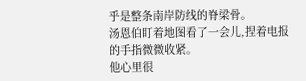乎是整条南岸防线的脊梁骨。
汤恩伯盯着地图看了一会儿,捏着电报的手指微微收紧。
他心里很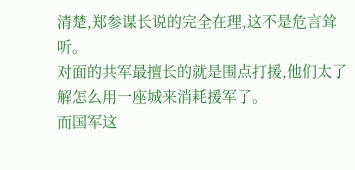清楚,郑参谋长说的完全在理,这不是危言耸听。
对面的共军最擅长的就是围点打援,他们太了解怎么用一座城来消耗援军了。
而国军这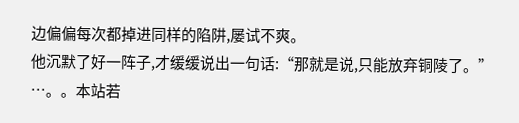边偏偏每次都掉进同样的陷阱,屡试不爽。
他沉默了好一阵子,才缓缓说出一句话:“那就是说,只能放弃铜陵了。”
…。。本站若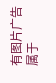有图片广告属于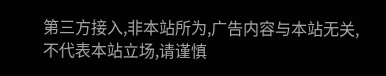第三方接入,非本站所为,广告内容与本站无关,不代表本站立场,请谨慎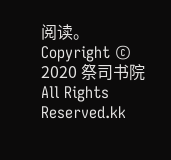阅读。
Copyright © 2020 祭司书院 All Rights Reserved.kk